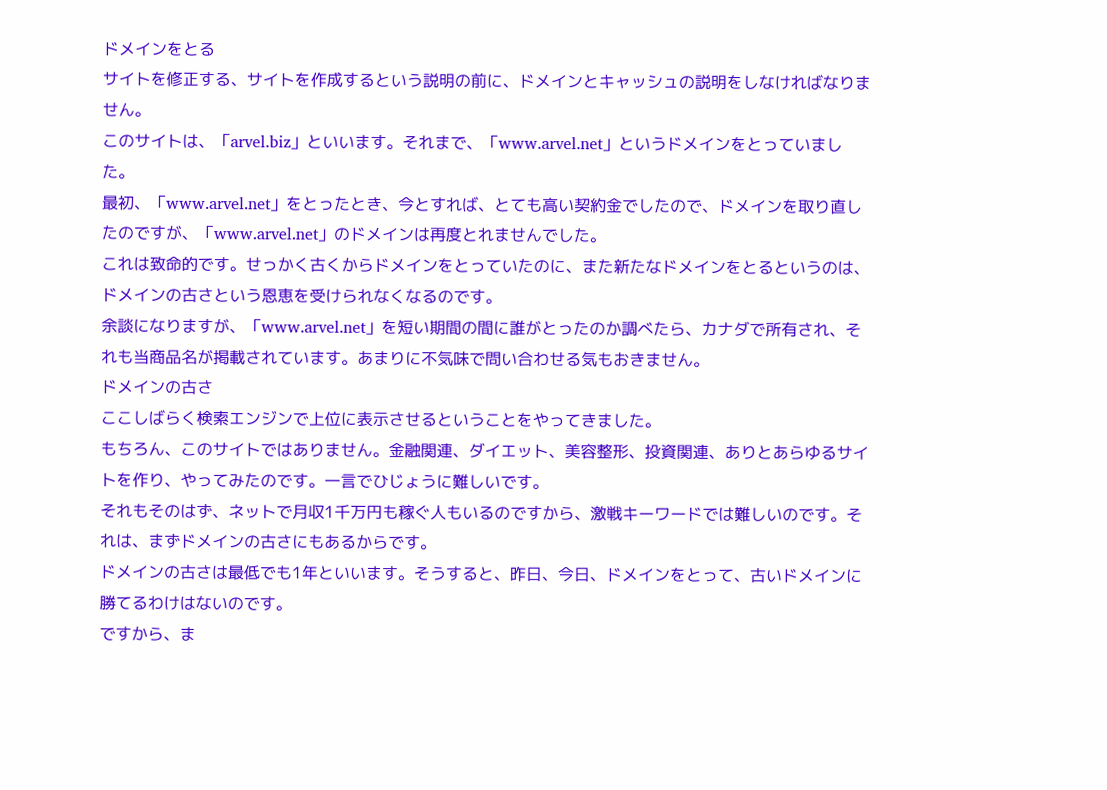ドメインをとる
サイトを修正する、サイトを作成するという説明の前に、ドメインとキャッシュの説明をしなければなりません。
このサイトは、「arvel.biz」といいます。それまで、「www.arvel.net」というドメインをとっていました。
最初、「www.arvel.net」をとったとき、今とすれば、とても高い契約金でしたので、ドメインを取り直したのですが、「www.arvel.net」のドメインは再度とれませんでした。
これは致命的です。せっかく古くからドメインをとっていたのに、また新たなドメインをとるというのは、ドメインの古さという恩恵を受けられなくなるのです。
余談になりますが、「www.arvel.net」を短い期間の間に誰がとったのか調べたら、カナダで所有され、それも当商品名が掲載されています。あまりに不気味で問い合わせる気もおきません。
ドメインの古さ
ここしばらく検索エンジンで上位に表示させるということをやってきました。
もちろん、このサイトではありません。金融関連、ダイエット、美容整形、投資関連、ありとあらゆるサイトを作り、やってみたのです。一言でひじょうに難しいです。
それもそのはず、ネットで月収1千万円も稼ぐ人もいるのですから、激戦キーワードでは難しいのです。それは、まずドメインの古さにもあるからです。
ドメインの古さは最低でも1年といいます。そうすると、昨日、今日、ドメインをとって、古いドメインに勝てるわけはないのです。
ですから、ま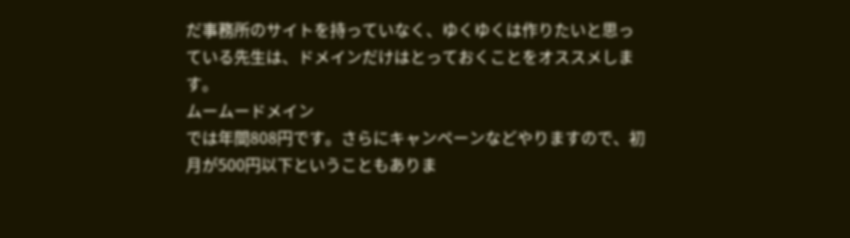だ事務所のサイトを持っていなく、ゆくゆくは作りたいと思っている先生は、ドメインだけはとっておくことをオススメします。
ムームードメイン
では年間808円です。さらにキャンペーンなどやりますので、初月が500円以下ということもありま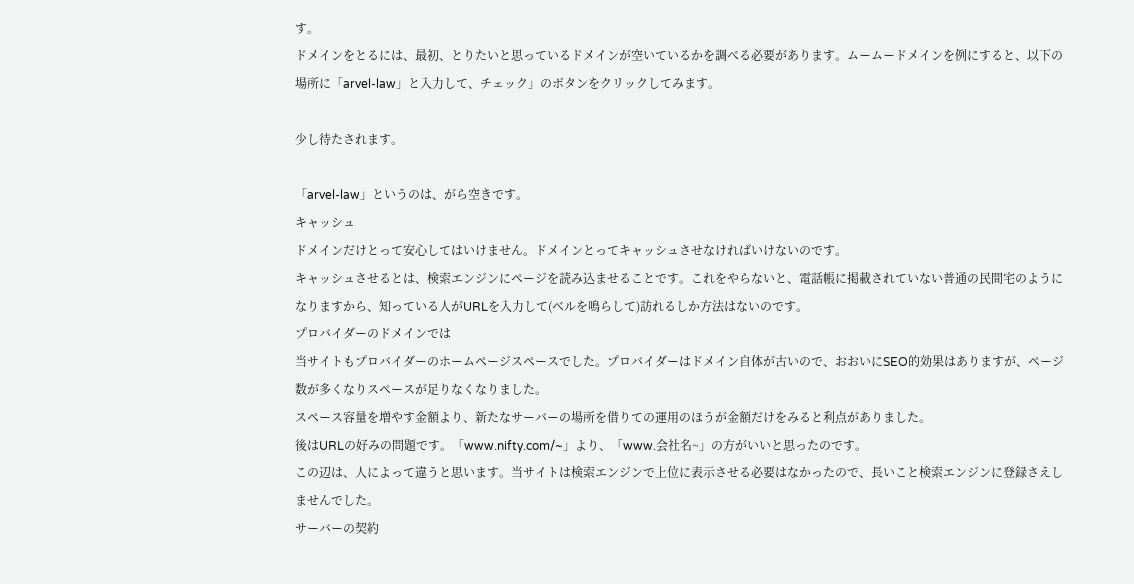す。
ドメインをとるには、最初、とりたいと思っているドメインが空いているかを調べる必要があります。ムームードメインを例にすると、以下の場所に「arvel-law」と入力して、チェック」のボタンをクリックしてみます。

少し待たされます。

「arvel-law」というのは、がら空きです。
キャッシュ
ドメインだけとって安心してはいけません。ドメインとってキャッシュさせなければいけないのです。
キャッシュさせるとは、検索エンジンにページを読み込ませることです。これをやらないと、電話帳に掲載されていない普通の民間宅のようになりますから、知っている人がURLを入力して(ベルを鳴らして)訪れるしか方法はないのです。
プロバイダーのドメインでは
当サイトもプロバイダーのホームページスペースでした。プロバイダーはドメイン自体が古いので、おおいにSEO的効果はありますが、ページ数が多くなりスペースが足りなくなりました。
スペース容量を増やす金額より、新たなサーバーの場所を借りての運用のほうが金額だけをみると利点がありました。
後はURLの好みの問題です。「www.nifty.com/~」より、「www.会社名~」の方がいいと思ったのです。
この辺は、人によって違うと思います。当サイトは検索エンジンで上位に表示させる必要はなかったので、長いこと検索エンジンに登録さえしませんでした。
サーバーの契約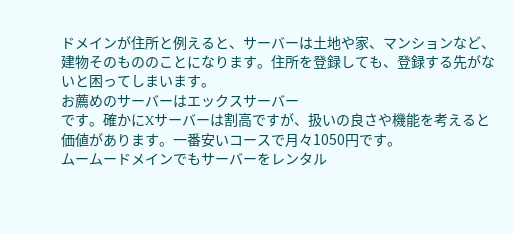ドメインが住所と例えると、サーバーは土地や家、マンションなど、建物そのもののことになります。住所を登録しても、登録する先がないと困ってしまいます。
お薦めのサーバーはエックスサーバー
です。確かにXサーバーは割高ですが、扱いの良さや機能を考えると価値があります。一番安いコースで月々1050円です。
ムームードメインでもサーバーをレンタル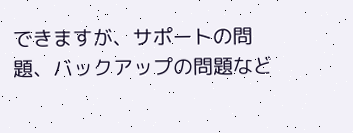できますが、サポートの問題、バックアップの問題など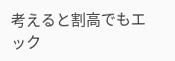考えると割高でもエック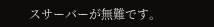スサーバーが無難です。